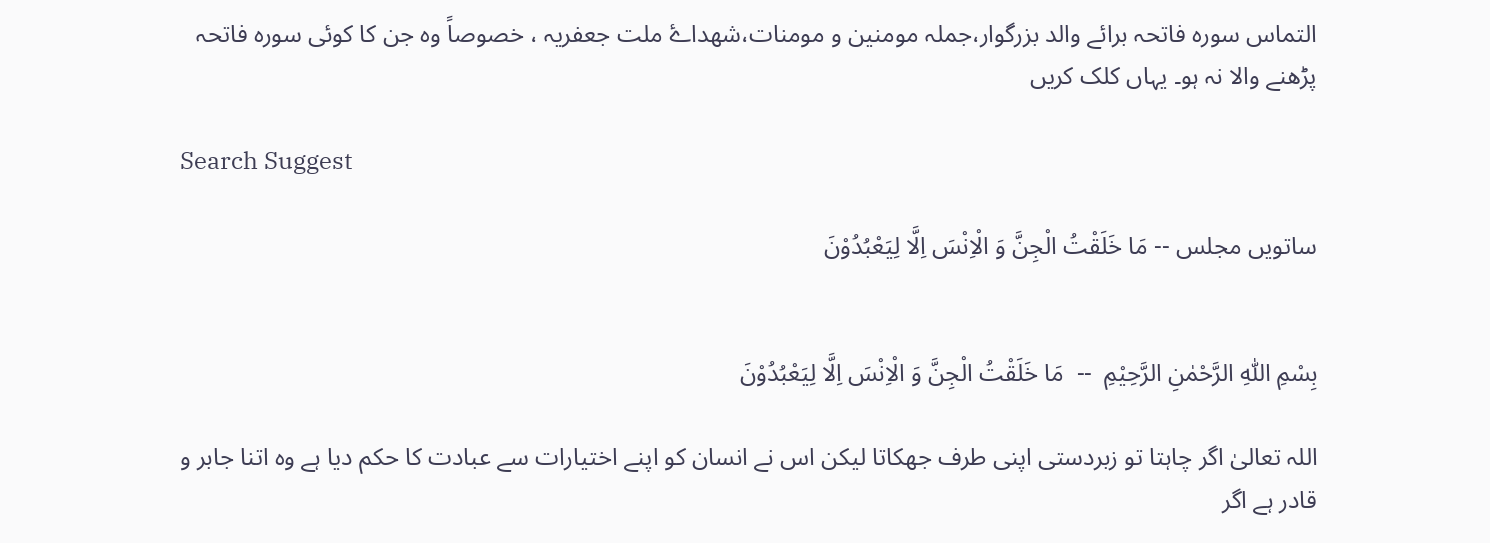التماس سورہ فاتحہ برائے والد بزرگوار،جملہ مومنین و مومنات،شھداۓ ملت جعفریہ ، خصوصاً وہ جن کا کوئی سورہ فاتحہ پڑھنے والا نہ ہو۔ یہاں کلک کریں

Search Suggest

ساتویں مجلس -- مَا خَلَقْتُ الْجِنَّ وَ الْاِنْسَ اِلَّا لِیَعْبُدُوْنَ


بِسْمِ اللّٰہِ الرَّحْمٰنِ الرَّحِیْمِ  --  مَا خَلَقْتُ الْجِنَّ وَ الْاِنْسَ اِلَّا لِیَعْبُدُوْنَ

اللہ تعالیٰ اگر چاہتا تو زبردستی اپنی طرف جھکاتا لیکن اس نے انسان کو اپنے اختیارات سے عبادت کا حکم دیا ہے وہ اتنا جابر و قادر ہے اگر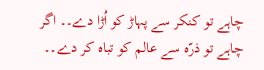چاہے تو کنکر سے پہاڑ کو اُڑا دے۔۔ اگر چاہے تو ذرّہ سے عالم کو تباہ کر دے۔۔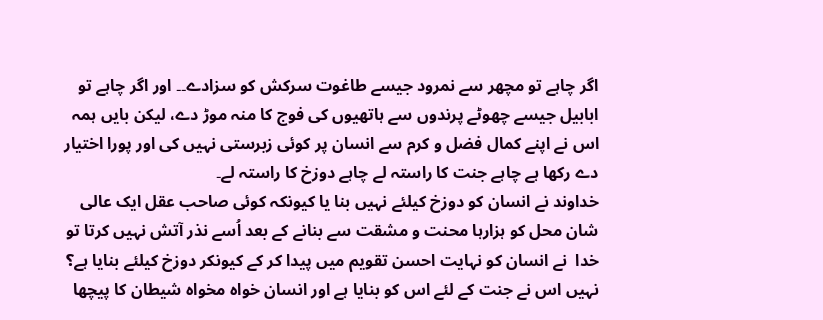اگر چاہے تو مچھر سے نمرود جیسے طاغوت سرکش کو سزادے۔۔ اور اگر چاہے تو ابابیل جیسے چھوٹے پرندوں سے ہاتھیوں کی فوج کا منہ موڑ دے، لیکن بایں ہمہ اس نے اپنے کمال فضل و کرم سے انسان پر کوئی زبرستی نہیں کی اور پورا اختیار دے رکھا ہے چاہے جنت کا راستہ لے چاہے دوزخ کا راستہ لے۔
خداوند نے انسان کو دوزخ کیلئے نہیں بنا یا کیونکہ کوئی صاحب عقل ایک عالی شان محل کو ہزارہا محنت و مشقت سے بنانے کے بعد اُسے نذر آتش نہیں کرتا تو خدا  نے انسان کو نہایت احسن تقویم میں پیدا کر کے کیونکر دوزخ کیلئے بنایا ہے؟ نہیں اس نے جنت کے لئے اس کو بنایا ہے اور انسان خواہ مخواہ شیطان کا پیچھا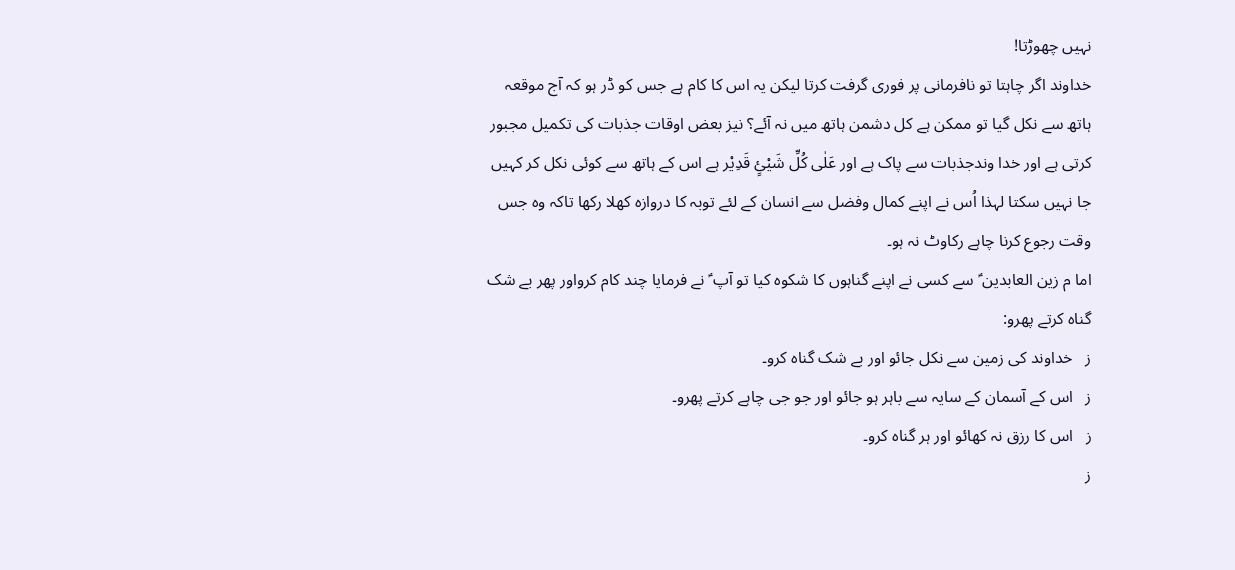نہیں چھوڑتا!
خداوند اگر چاہتا تو نافرمانی پر فوری گرفت کرتا لیکن یہ اس کا کام ہے جس کو ڈر ہو کہ آج موقعہ ہاتھ سے نکل گیا تو ممکن ہے کل دشمن ہاتھ میں نہ آئے؟ نیز بعض اوقات جذبات کی تکمیل مجبور کرتی ہے اور خدا وندجذبات سے پاک ہے اور عَلٰی کُلِّ شَیْئٍ قَدِیْر ہے اس کے ہاتھ سے کوئی نکل کر کہیں جا نہیں سکتا لہذا اُس نے اپنے کمال وفضل سے انسان کے لئے توبہ کا دروازہ کھلا رکھا تاکہ وہ جس وقت رجوع کرنا چاہے رکاوٹ نہ ہو۔
اما م زین العابدین ؑ سے کسی نے اپنے گناہوں کا شکوہ کیا تو آپ ؑ نے فرمایا چند کام کرواور پھر بے شک گناہ کرتے پھرو:
ز   خداوند کی زمین سے نکل جائو اور بے شک گناہ کرو۔
ز   اس کے آسمان کے سایہ سے باہر ہو جائو اور جو جی چاہے کرتے پھرو۔
ز   اس کا رزق نہ کھائو اور ہر گناہ کرو۔
ز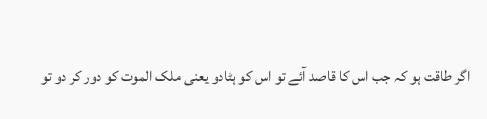اگر طاقت ہو کہ جب اس کا قاصد آئے تو اس کو ہٹادو یعنی ملک الموت کو دور کر دو تو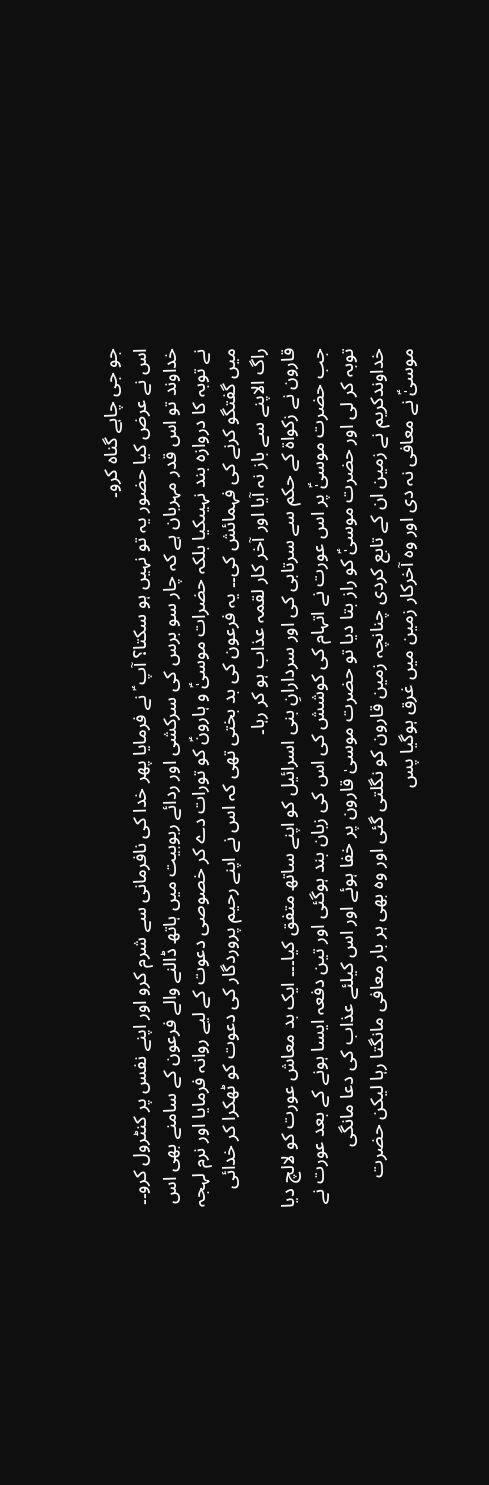جو جی چاہے گناہ کرو۔
اس نے عرض کیا حضور یہ تو نہیں ہو سکتا؟ آپ ؑ نے فرمایا پھر خدا کی نافرمانی سے شرم کرو اور اپنے نفس پر کنٹرول کرو۔۔ خداوند تو اس قدر مہربان ہے کہ چار سو برس کی سرکشی اور ردائے ربوبیت میں ہاتھ ڈالنے والے فرعون کے سامنے بھی اس نے توبہ کا دروازہ بند نہیںکیا بلکہ حضرات موسیٰؑ و ہارونؑ کو تورات دے کر خصوصی دعوت کے لیے روانہ فرمایا اور نرم لہجہ میں گفتگو کرنے کی فہمائش کی۔۔ یہ فرعون کی بد بختی تھی کہ اس نے اپنے رحیم پروردگار کی دعوت کو ٹھکرا کر خدائی راگ الاپنے سے باز نہ آیا اور آخر کار لقمہ عذاب ہو کر رہا۔
قارون نے زکواۃ کے حکم سے سرتابی کی اور سردارانِ بنی اسرائیل کو اپنے ساتھ متفق کیا۔۔۔ ایک بد معاش عورت کو لالچ دیا جب حضرت موسیٰؑ پر اس عورت نے اتہام کی کوشش کی اس کی زبان بند ہوگئی اور تین دفعہ ایسا ہونے کے بعد عورت نے توبہ کر لی اور حضرت موسیٰؑ کو راز بتا دیا تو حضرت موسیٰ قارون پر خفا ہوئے اور اس کیلئے عذاب کی دعا مانگی خداوندکریم نے زمین ان کے تابع کردی چنانچہ زمین قارون کو نگلتی گئی اور وہ بھی ہر بار معافی مانگتا رہا لیکن حضرت موسیٰؑ نے معافی نہ دی اور وہ آخرکار زمین میں غرق ہوگیا پس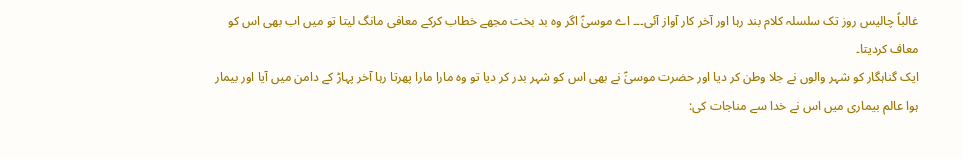غالباً چالیس روز تک سلسلہ کلام بند رہا اور آخر کار آواز آئی۔۔۔ اے موسیٰؑ اگر وہ بد بخت مجھے خطاب کرکے معافی مانگ لیتا تو میں اب بھی اس کو معاف کردیتا۔
ایک گناہگار کو شہر والوں نے جلا وطن کر دیا اور حضرت موسیٰؑ نے بھی اس کو شہر بدر کر دیا تو وہ مارا مارا پھرتا رہا آخر پہاڑ کے دامن میں آیا اور بیمار ہوا عالم بیماری میں اس نے خدا سے مناجات کی: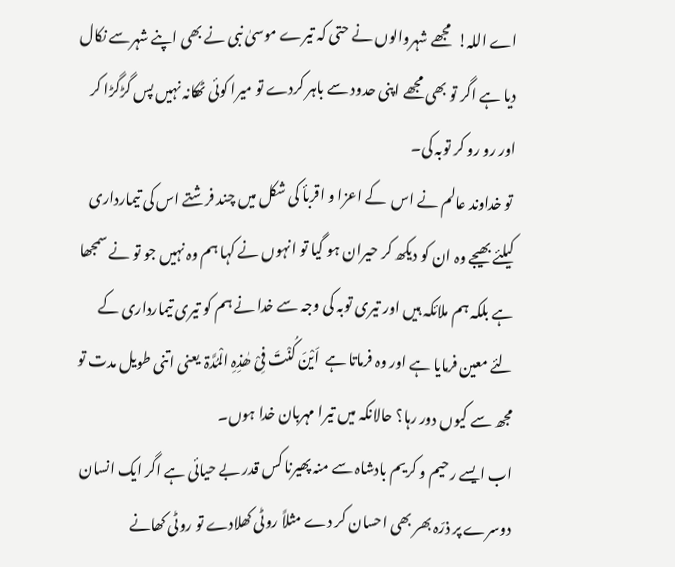اے اللہ!  مجھے شہروالوں نے حتی کہ تیرے موسیٰ نبی نے بھی اپنے شہرسے نکال دیا ہے اگر تو بھی مجھے اپنی حدود سے باہر کردے تو میرا کوئی ٹھکانہ نہیں پس گڑگڑا کر اور رو رو کر توبہ کی۔
 تو خداوند عالم نے اس  کے اعزا و اقربأ کی شکل میں چند فرشتے اس کی تیمارداری کیلئے بھیجے وہ ان کو دیکھ کر حیران ہو گیا تو انہوں نے کہا ہم وہ نہیں جو تو نے سمجھا ہے بلکہ ہم ملائکہ ہیں اور تیری توبہ کی وجہ سے خدا نے ہم کو تیری تیمارداری کے لئے معین فرمایا ہے اور وہ فرماتا ہے  اَیْنَ کُنْتَ فِیْ ھٰذِہِ الْمُدَّۃ  یعنی اتنی طویل مدت تو مجھ سے کیوں دور رہا؟ حالانکہ میں تیرا مہربان خدا ہوں۔
اب ایسے رحیم و کریم بادشاہ سے منہ پھیرنا کس قدر بے حیائی ہے اگر ایک انسان دوسرے پر ذرّہ بھر بھی احسان کر دے مثلاً روٹی کھلادے تو روٹی کھانے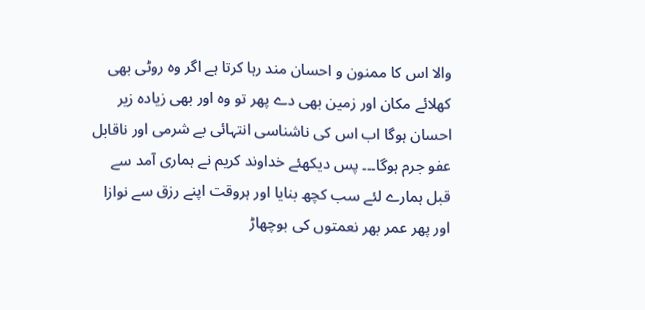والا اس کا ممنون و احسان مند رہا کرتا ہے اگر وہ روٹی بھی کھلائے مکان اور زمین بھی دے پھر تو وہ اور بھی زیادہ زیر احسان ہوگا اب اس کی ناشناسی انتہائی بے شرمی اور ناقابل عفو جرم ہوگا۔۔۔ پس دیکھئے خداوند کریم نے ہماری آمد سے قبل ہمارے لئے سب کچھ بنایا اور ہروقت اپنے رزق سے نوازا اور پھر عمر بھر نعمتوں کی بوچھاڑ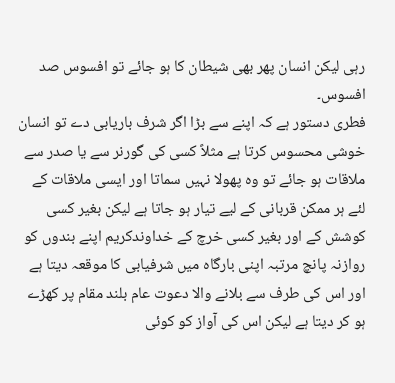رہی لیکن انسان پھر بھی شیطان کا ہو جائے تو افسوس صد افسوس۔
فطری دستور ہے کہ اپنے سے بڑا اگر شرف باریابی دے تو انسان خوشی محسوس کرتا ہے مثلاً کسی کی گورنر سے یا صدر سے ملاقات ہو جائے تو وہ پھولا نہیں سماتا اور ایسی ملاقات کے لئے ہر ممکن قربانی کے لیے تیار ہو جاتا ہے لیکن بغیر کسی کوشش کے اور بغیر کسی خرچ کے خداوندکریم اپنے بندوں کو روازنہ پانچ مرتبہ اپنی بارگاہ میں شرفیابی کا موقعہ دیتا ہے اور اس کی طرف سے بلانے والا دعوت عام بلند مقام پر کھڑے ہو کر دیتا ہے لیکن اس کی آواز کو کوئی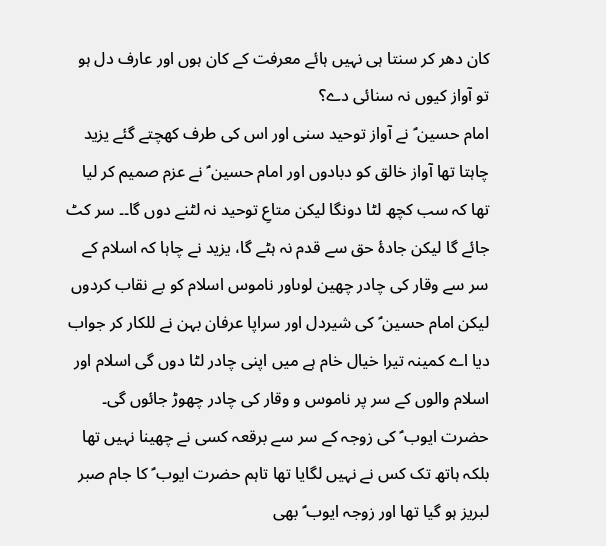کان دھر کر سنتا ہی نہیں ہائے معرفت کے کان ہوں اور عارف دل ہو تو آواز کیوں نہ سنائی دے؟
امام حسین ؑ نے آواز توحید سنی اور اس کی طرف کھچتے گئے یزید چاہتا تھا آواز خالق کو دبادوں اور امام حسین ؑ نے عزم صمیم کر لیا تھا کہ سب کچھ لٹا دونگا لیکن متاعِ توحید نہ لٹنے دوں گا۔۔ سر کٹ جائے گا لیکن جادۂ حق سے قدم نہ ہٹے گا، یزید نے چاہا کہ اسلام کے سر سے وقار کی چادر چھین لوںاور ناموس اسلام کو بے نقاب کردوں لیکن امام حسین ؑ کی شیردل اور سراپا عرفان بہن نے للکار کر جواب دیا اے کمینہ تیرا خیال خام ہے میں اپنی چادر لٹا دوں گی اسلام اور اسلام والوں کے سر پر ناموس و وقار کی چادر چھوڑ جائوں گی۔
حضرت ایوب ؑ کی زوجہ کے سر سے برقعہ کسی نے چھینا نہیں تھا بلکہ ہاتھ تک کس نے نہیں لگایا تھا تاہم حضرت ایوب ؑ کا جام صبر لبریز ہو گیا تھا اور زوجہ ایوب ؑ بھی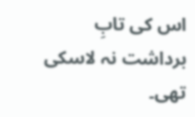اس کی تابِ برداشت نہ لاسکی تھی۔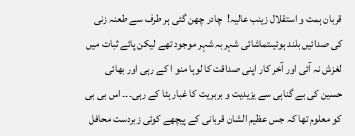قربان ہمت و استقلال زینب عالیہ!  چادر چھن گئی ہر طرف سے طعنہ زنی کی صدائیں بلند ہوئیںتماشائی شہربہ شہر موجود تھے لیکن پائے ثبات میں لغزش نہ آئی اور آخر کار اپنی صداقت کا لوہا منو ا کے رہی اور بھائی حسین کی بے گناہی سے یزیدیت و بربریت کا غبار ہٹا کے رہی۔۔۔ اس بی بی کو معلوم تھا کہ جس عظیم الشان قربانی کے پیچھے کوئی زبردست محافل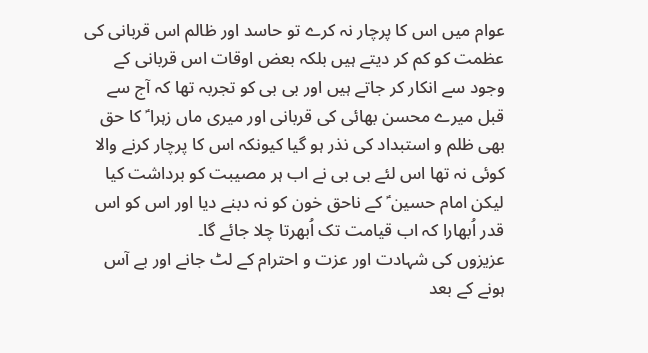عوام میں اس کا پرچار نہ کرے تو حاسد اور ظالم اس قربانی کی عظمت کو کم کر دیتے ہیں بلکہ بعض اوقات اس قربانی کے وجود سے انکار کر جاتے ہیں اور بی بی کو تجربہ تھا کہ آج سے قبل میرے محسن بھائی کی قربانی اور میری ماں زہرا ؑ کا حق بھی ظلم و استبداد کی نذر ہو گیا کیونکہ اس کا پرچار کرنے والا کوئی نہ تھا اس لئے بی بی نے اب ہر مصیبت کو برداشت کیا لیکن امام حسین ؑ کے ناحق خون کو نہ دبنے دیا اور اس کو اس قدر اُبھارا کہ اب قیامت تک اُبھرتا چلا جائے گا۔
عزیزوں کی شہادت اور عزت و احترام کے لٹ جانے اور بے آس ہونے کے بعد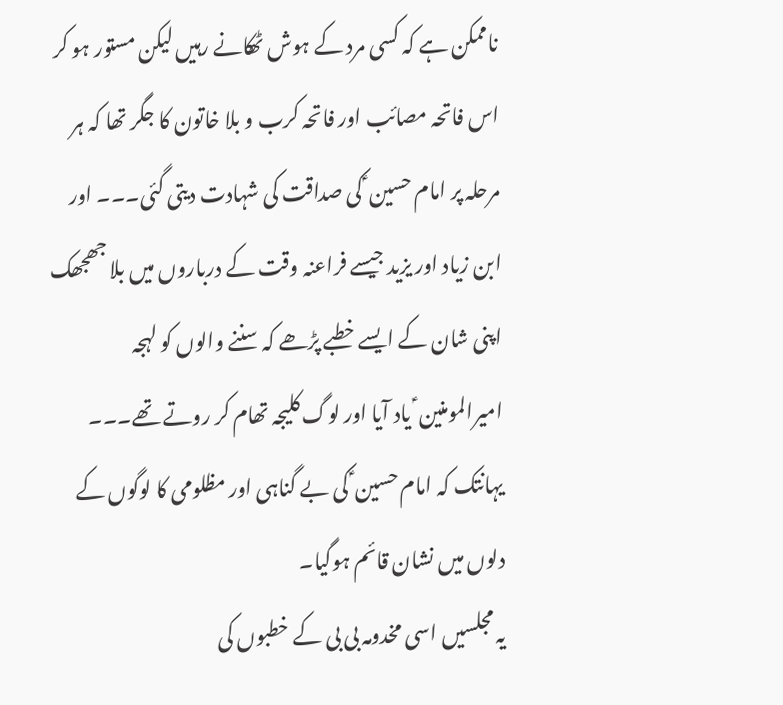ناممکن ہے کہ کسی مرد کے ہوش ٹھکانے رہیں لیکن مستور ہو کر اس فاتحہ مصائب اور فاتحہ کرب و بلا خاتون کا جگر تھا کہ ہر مرحلہ پر امام حسین ؑ کی صداقت کی شہادت دیتی گئی۔۔۔ اور ابن زیاد اور یزید جیسے فراعنہ وقت کے درباروں میں بلا جھجھک اپنی شان کے ایسے خطبے پڑھے کہ سننے والوں کو لہجہ امیرالمومنین ؑ یاد آیا اور لوگ کلیجہ تھام کر روتے تھے۔۔۔ یہانتک کہ امام حسین ؑ کی بے گناہی اور مظلومی کا لوگوں کے دلوں میں نشان قائم ہوگیا۔
یہ مجلسیں اسی مخدومہ بی بی کے خطبوں کی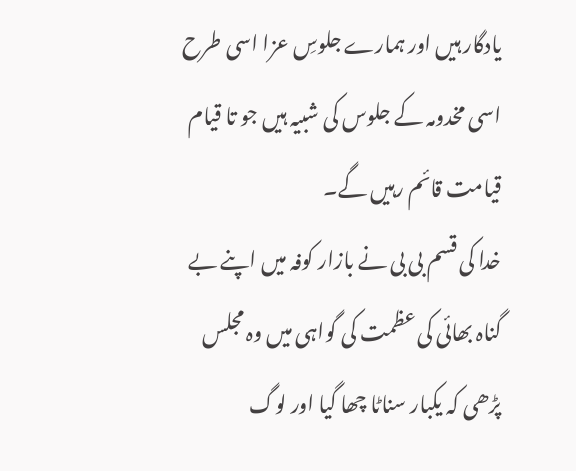یادگار ہیں اور ہمارے جلوسِ عزا اسی طرح اسی مخدومہ کے جلوس کی شبیہ ہیں جو تا قیام قیامت قائم رہیں گے۔
خدا کی قسم بی بی نے بازار کوفہ میں اپنے بے گناہ بھائی کی عظمت کی گواہی میں وہ مجلس پڑھی کہ یکبار سناٹا چھا گیا اور لوگ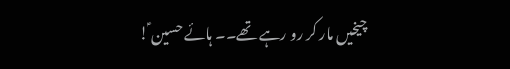چیخیں مار کر رو رہے تھے۔۔ ہائے حسین ؑ!